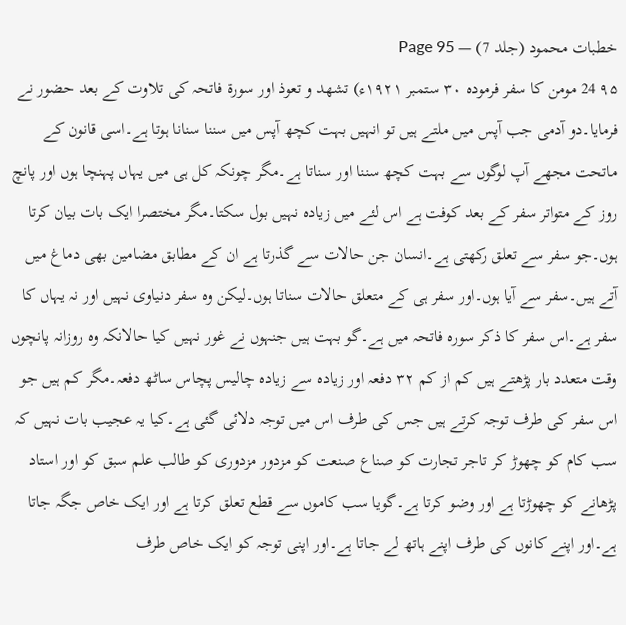خطبات محمود (جلد 7) — Page 95
۹۵ 24 مومن کا سفر فرموده ۳۰ ستمبر ۱۹۲۱ء) تشهد و تعوذ اور سورۃ فاتحہ کی تلاوت کے بعد حضور نے فرمایا۔دو آدمی جب آپس میں ملتے ہیں تو انہیں بہت کچھ آپس میں سننا سنانا ہوتا ہے۔اسی قانون کے ماتحت مجھے آپ لوگوں سے بہت کچھ سننا اور سناتا ہے۔مگر چونکہ کل ہی میں یہاں پہنچا ہوں اور پانچ روز کے متواتر سفر کے بعد کوفت ہے اس لئے میں زیادہ نہیں بول سکتا۔مگر مختصرا ایک بات بیان کرتا ہوں۔جو سفر سے تعلق رکھتی ہے۔انسان جن حالات سے گذرتا ہے ان کے مطابق مضامین بھی دماغ میں آتے ہیں۔سفر سے آیا ہوں۔اور سفر ہی کے متعلق حالات سناتا ہوں۔لیکن وہ سفر دنیاوی نہیں اور نہ یہاں کا سفر ہے۔اس سفر کا ذکر سورہ فاتحہ میں ہے۔گو بہت ہیں جنہوں نے غور نہیں کیا حالانکہ وہ روزانہ پانچوں وقت متعدد بار پڑھتے ہیں کم از کم ۳۲ دفعہ اور زیادہ سے زیادہ چالیس پچاس ساٹھ دفعہ۔مگر کم ہیں جو اس سفر کی طرف توجہ کرتے ہیں جس کی طرف اس میں توجہ دلائی گئی ہے۔کیا یہ عجیب بات نہیں کہ سب کام کو چھوڑ کر تاجر تجارت کو صناع صنعت کو مزدور مزدوری کو طالب علم سبق کو اور استاد پڑھانے کو چھوڑتا ہے اور وضو کرتا ہے۔گویا سب کاموں سے قطع تعلق کرتا ہے اور ایک خاص جگہ جاتا ہے۔اور اپنے کانوں کی طرف اپنے ہاتھ لے جاتا ہے۔اور اپنی توجہ کو ایک خاص طرف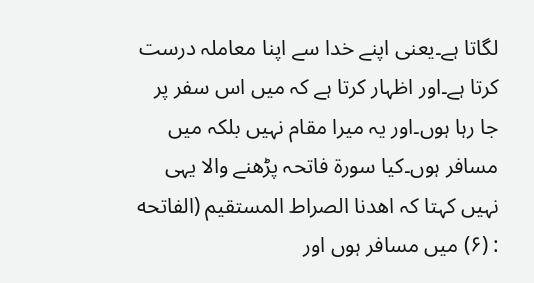لگاتا ہے۔یعنی اپنے خدا سے اپنا معاملہ درست کرتا ہے۔اور اظہار کرتا ہے کہ میں اس سفر پر جا رہا ہوں۔اور یہ میرا مقام نہیں بلکہ میں مسافر ہوں۔کیا سورۃ فاتحہ پڑھنے والا یہی نہیں کہتا کہ اهدنا الصراط المستقيم (الفاتحه : (۶) میں مسافر ہوں اور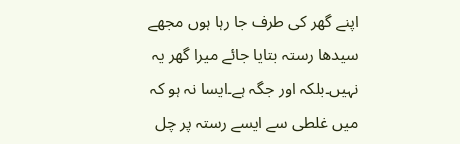اپنے گھر کی طرف جا رہا ہوں مجھے سیدھا رستہ بتایا جائے میرا گھر یہ نہیں۔بلکہ اور جگہ ہے۔ایسا نہ ہو کہ میں غلطی سے ایسے رستہ پر چل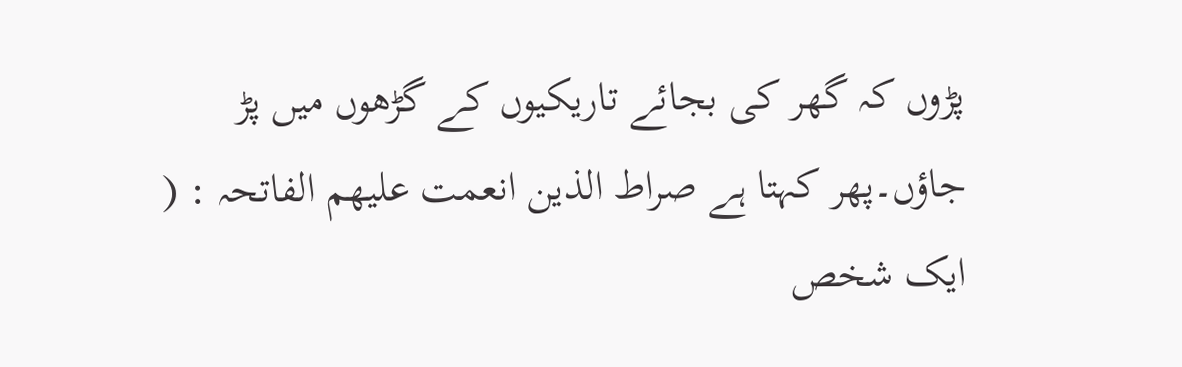پڑوں کہ گھر کی بجائے تاریکیوں کے گڑھوں میں پڑ جاؤں۔پھر کہتا ہے صراط الذین انعمت عليهم الفاتحہ : ( ایک شخص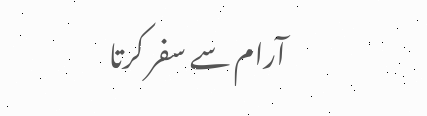آرام سے سفر کرتا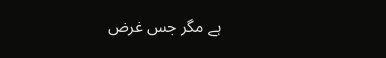ہے مگر جس غرض